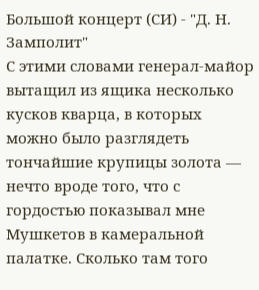Большой концерт (СИ) - "Д. Н. Замполит"
С этими словами генерал-майор вытащил из ящика несколько кусков кварца, в которых можно было разглядеть тончайшие крупицы золота — нечто вроде того, что с гордостью показывал мне Мушкетов в камеральной палатке. Сколько там того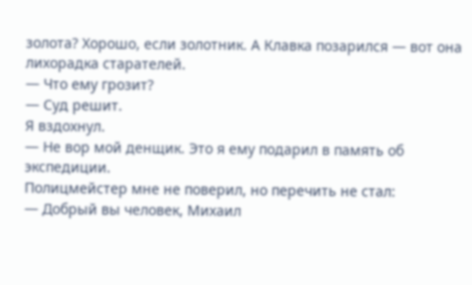золота? Хорошо, если золотник. А Клавка позарился — вот она лихорадка старателей.
— Что ему грозит?
— Суд решит.
Я вздохнул.
— Не вор мой денщик. Это я ему подарил в память об экспедиции.
Полицмейстер мне не поверил, но перечить не стал:
— Добрый вы человек, Михаил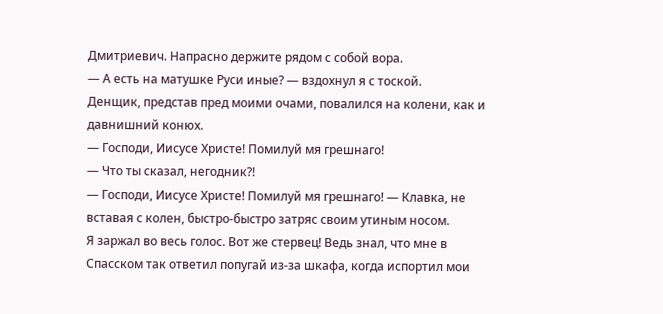Дмитриевич. Напрасно держите рядом с собой вора.
— А есть на матушке Руси иные? — вздохнул я с тоской.
Денщик, представ пред моими очами, повалился на колени, как и давнишний конюх.
— Господи, Иисусе Христе! Помилуй мя грешнаго!
— Что ты сказал, негодник⁈
— Господи, Иисусе Христе! Помилуй мя грешнаго! — Клавка, не вставая с колен, быстро-быстро затряс своим утиным носом.
Я заржал во весь голос. Вот же стервец! Ведь знал, что мне в Спасском так ответил попугай из-за шкафа, когда испортил мои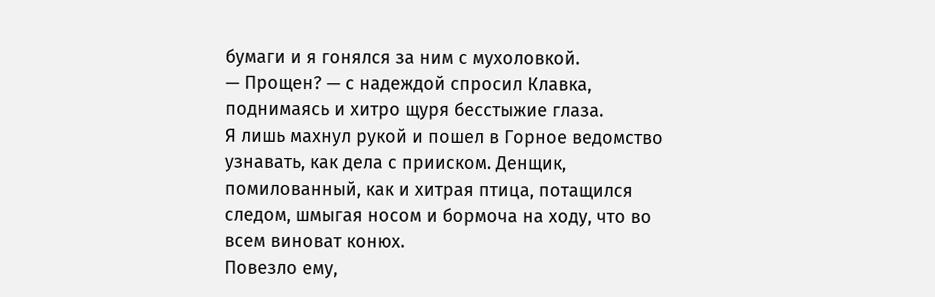бумаги и я гонялся за ним с мухоловкой.
— Прощен? — с надеждой спросил Клавка, поднимаясь и хитро щуря бесстыжие глаза.
Я лишь махнул рукой и пошел в Горное ведомство узнавать, как дела с прииском. Денщик, помилованный, как и хитрая птица, потащился следом, шмыгая носом и бормоча на ходу, что во всем виноват конюх.
Повезло ему,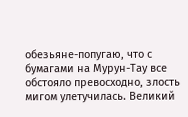обезьяне-попугаю, что с бумагами на Мурун-Тау все обстояло превосходно, злость мигом улетучилась. Великий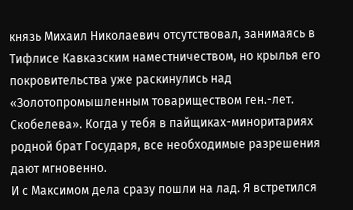князь Михаил Николаевич отсутствовал, занимаясь в Тифлисе Кавказским наместничеством, но крылья его покровительства уже раскинулись над «Золотопромышленным товариществом ген.-лет. Скобелева». Когда у тебя в пайщиках-миноритариях родной брат Государя, все необходимые разрешения дают мгновенно.
И с Максимом дела сразу пошли на лад. Я встретился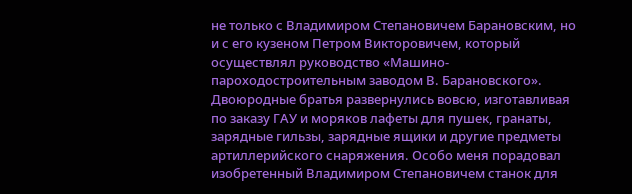не только с Владимиром Степановичем Барановским, но и с его кузеном Петром Викторовичем, который осуществлял руководство «Машино-пароходостроительным заводом В. Барановского». Двоюродные братья развернулись вовсю, изготавливая по заказу ГАУ и моряков лафеты для пушек, гранаты, зарядные гильзы, зарядные ящики и другие предметы артиллерийского снаряжения. Особо меня порадовал изобретенный Владимиром Степановичем станок для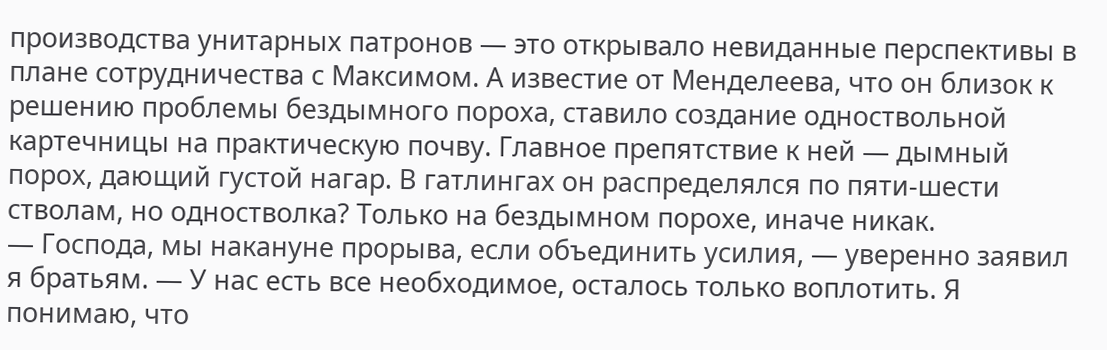производства унитарных патронов — это открывало невиданные перспективы в плане сотрудничества с Максимом. А известие от Менделеева, что он близок к решению проблемы бездымного пороха, ставило создание одноствольной картечницы на практическую почву. Главное препятствие к ней — дымный порох, дающий густой нагар. В гатлингах он распределялся по пяти-шести стволам, но одностволка? Только на бездымном порохе, иначе никак.
— Господа, мы накануне прорыва, если объединить усилия, — уверенно заявил я братьям. — У нас есть все необходимое, осталось только воплотить. Я понимаю, что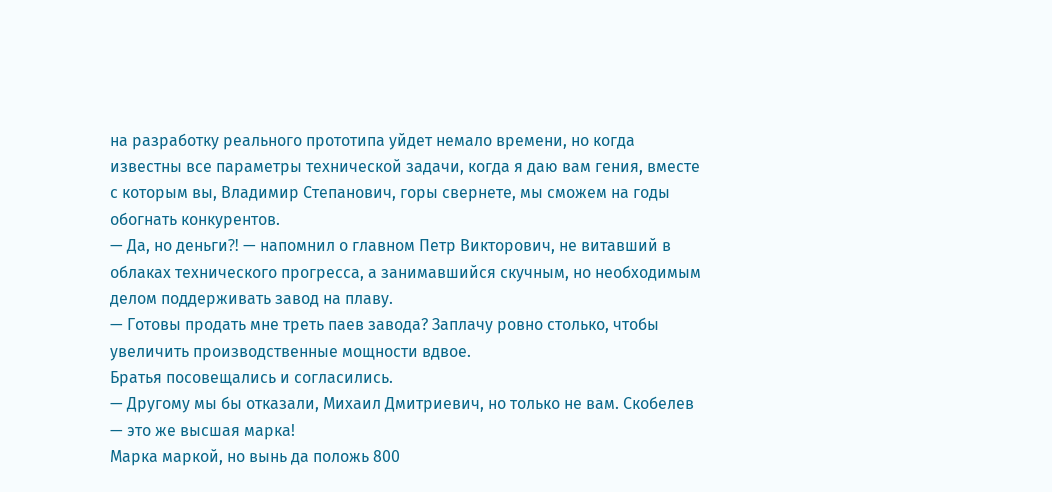на разработку реального прототипа уйдет немало времени, но когда известны все параметры технической задачи, когда я даю вам гения, вместе с которым вы, Владимир Степанович, горы свернете, мы сможем на годы обогнать конкурентов.
— Да, но деньги⁈ — напомнил о главном Петр Викторович, не витавший в облаках технического прогресса, а занимавшийся скучным, но необходимым делом поддерживать завод на плаву.
— Готовы продать мне треть паев завода? Заплачу ровно столько, чтобы увеличить производственные мощности вдвое.
Братья посовещались и согласились.
— Другому мы бы отказали, Михаил Дмитриевич, но только не вам. Скобелев — это же высшая марка!
Марка маркой, но вынь да положь 800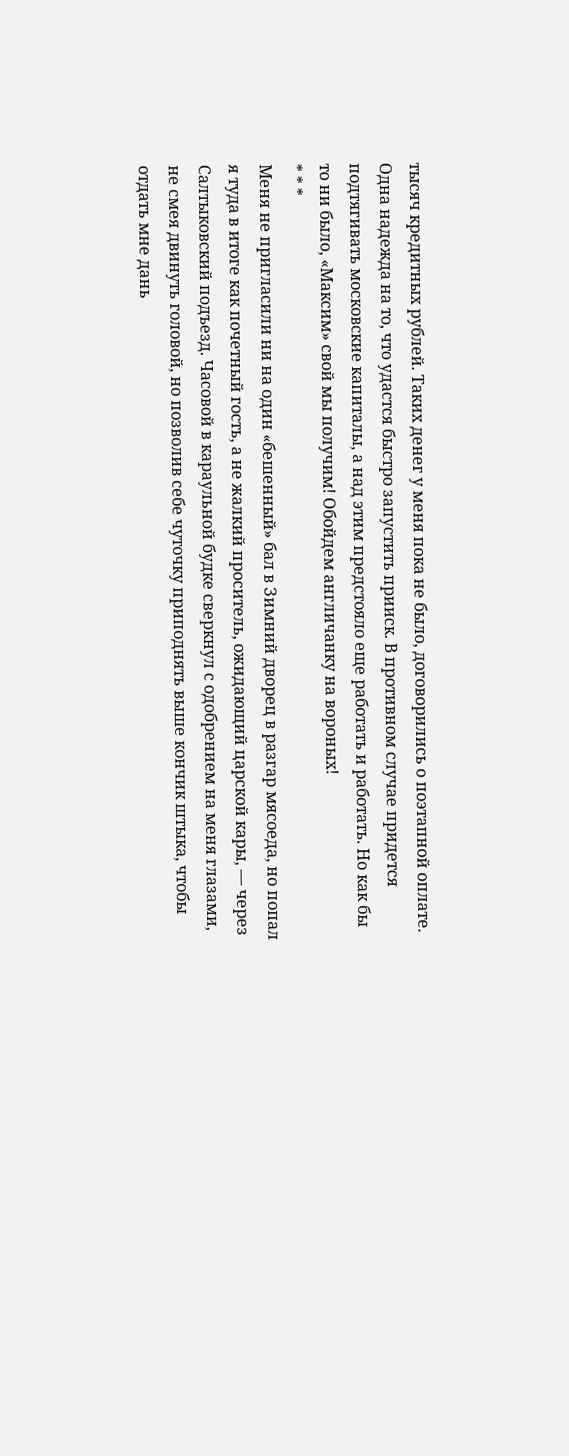тысяч кредитных рублей. Таких денег у меня пока не было, договорились о поэтапной оплате. Одна надежда на то, что удастся быстро запустить прииск. В противном случае придется подтягивать московские капиталы, а над этим предстояло еще работать и работать. Но как бы то ни было, «Максим» свой мы получим! Обойдем англичанку на вороных!
* * *
Меня не пригласили ни на один «бешенный» бал в Зимний дворец в разгар мясоеда, но попал я туда в итоге как почетный гость, а не жалкий проситель, ожидающий царской кары, — через Салтыковский подъезд. Часовой в караульной будке сверкнул с одобрением на меня глазами, не смея двинуть головой, но позволив себе чуточку приподнять выше кончик штыка, чтобы отдать мне дань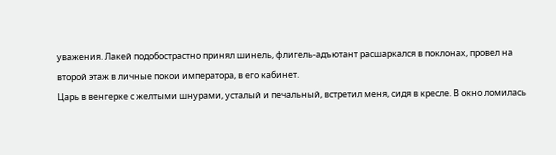уважения. Лакей подобострастно принял шинель, флигель-адъютант расшаркался в поклонах, провел на второй этаж в личные покои императора, в его кабинет.
Царь в венгерке с желтыми шнурами, усталый и печальный, встретил меня, сидя в кресле. В окно ломилась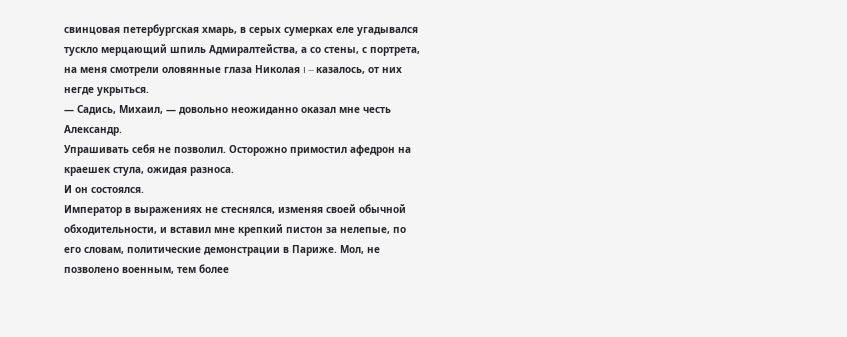свинцовая петербургская хмарь, в серых сумерках еле угадывался тускло мерцающий шпиль Адмиралтейства, а со стены, с портрета, на меня смотрели оловянные глаза Николая I — казалось, от них негде укрыться.
— Садись, Михаил, — довольно неожиданно оказал мне честь Александр.
Упрашивать себя не позволил. Осторожно примостил афедрон на краешек стула, ожидая разноса.
И он состоялся.
Император в выражениях не стеснялся, изменяя своей обычной обходительности, и вставил мне крепкий пистон за нелепые, по его словам, политические демонстрации в Париже. Мол, не позволено военным, тем более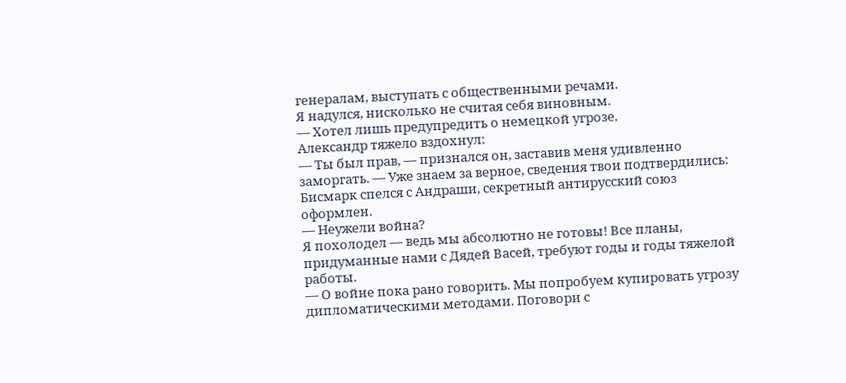генералам, выступать с общественными речами.
Я надулся, нисколько не считая себя виновным.
— Хотел лишь предупредить о немецкой угрозе.
Александр тяжело вздохнул:
— Ты был прав, — признался он, заставив меня удивленно заморгать. — Уже знаем за верное, сведения твои подтвердились: Бисмарк спелся с Андраши, секретный антирусский союз оформлен.
— Неужели война?
Я похолодел — ведь мы абсолютно не готовы! Все планы, придуманные нами с Дядей Васей, требуют годы и годы тяжелой работы.
— О войне пока рано говорить. Мы попробуем купировать угрозу дипломатическими методами. Поговори с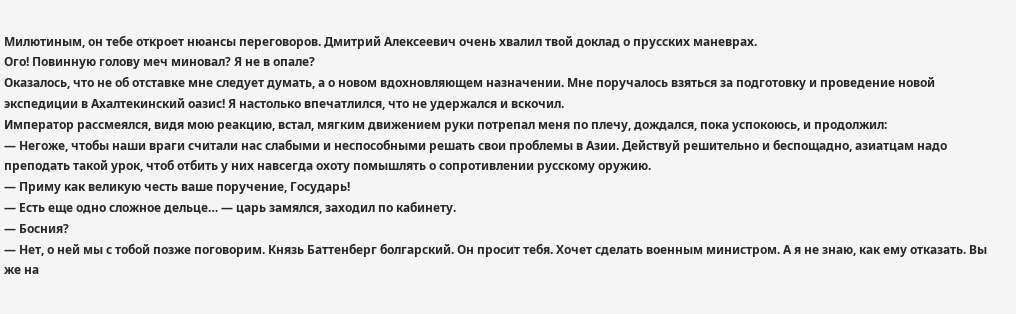Милютиным, он тебе откроет нюансы переговоров. Дмитрий Алексеевич очень хвалил твой доклад о прусских маневрах.
Ого! Повинную голову меч миновал? Я не в опале?
Оказалось, что не об отставке мне следует думать, а о новом вдохновляющем назначении. Мне поручалось взяться за подготовку и проведение новой экспедиции в Ахалтекинский оазис! Я настолько впечатлился, что не удержался и вскочил.
Император рассмеялся, видя мою реакцию, встал, мягким движением руки потрепал меня по плечу, дождался, пока успокоюсь, и продолжил:
— Негоже, чтобы наши враги считали нас слабыми и неспособными решать свои проблемы в Азии. Действуй решительно и беспощадно, азиатцам надо преподать такой урок, чтоб отбить у них навсегда охоту помышлять о сопротивлении русскому оружию.
— Приму как великую честь ваше поручение, Государь!
— Есть еще одно сложное дельце… — царь замялся, заходил по кабинету.
— Босния?
— Нет, о ней мы с тобой позже поговорим. Князь Баттенберг болгарский. Он просит тебя. Хочет сделать военным министром. А я не знаю, как ему отказать. Вы же на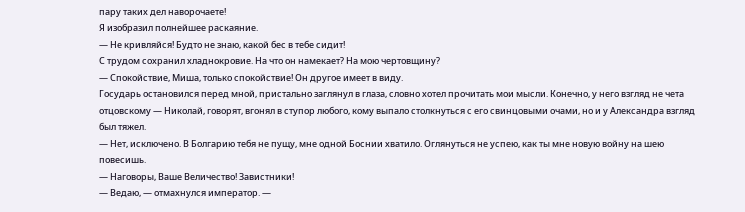пару таких дел наворочаете!
Я изобразил полнейшее раскаяние.
— Не кривляйся! Будто не знаю, какой бес в тебе сидит!
С трудом сохранил хладнокровие. На что он намекает? На мою чертовщину?
— Спокойствие, Миша, только спокойствие! Он другое имеет в виду.
Государь остановился перед мной, пристально заглянул в глаза, словно хотел прочитать мои мысли. Конечно, у него взгляд не чета отцовскому — Николай, говорят, вгонял в ступор любого, кому выпало столкнуться с его свинцовыми очами, но и у Александра взгляд был тяжел.
— Нет, исключено. В Болгарию тебя не пущу, мне одной Боснии хватило. Оглянуться не успею, как ты мне новую войну на шею повесишь.
— Наговоры, Ваше Величество! Завистники!
— Ведаю, — отмахнулся император. —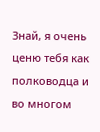Знай, я очень ценю тебя как полководца и во многом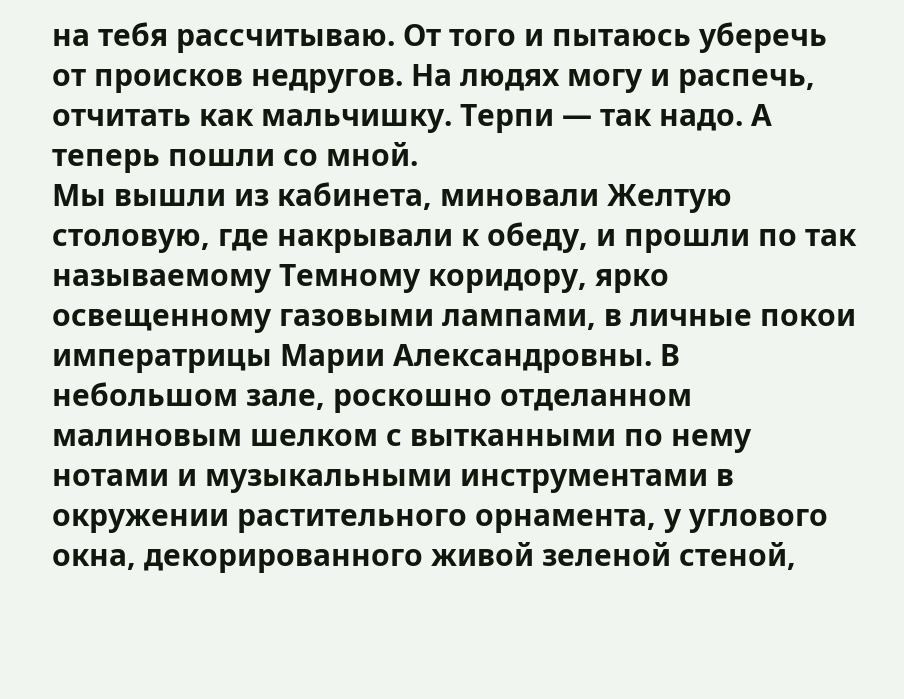на тебя рассчитываю. От того и пытаюсь уберечь от происков недругов. На людях могу и распечь, отчитать как мальчишку. Терпи — так надо. А теперь пошли со мной.
Мы вышли из кабинета, миновали Желтую столовую, где накрывали к обеду, и прошли по так называемому Темному коридору, ярко освещенному газовыми лампами, в личные покои императрицы Марии Александровны. В небольшом зале, роскошно отделанном малиновым шелком с вытканными по нему нотами и музыкальными инструментами в окружении растительного орнамента, у углового окна, декорированного живой зеленой стеной,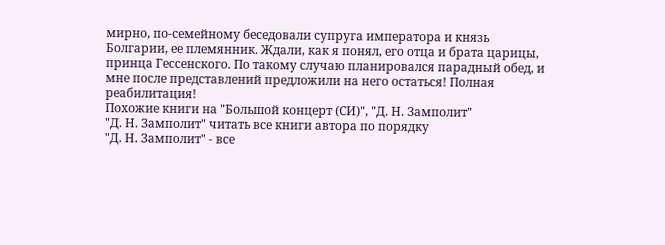мирно, по-семейному беседовали супруга императора и князь Болгарии, ее племянник. Ждали, как я понял, его отца и брата царицы, принца Гессенского. По такому случаю планировался парадный обед, и мне после представлений предложили на него остаться! Полная реабилитация!
Похожие книги на "Большой концерт (СИ)", "Д. Н. Замполит"
"Д. Н. Замполит" читать все книги автора по порядку
"Д. Н. Замполит" - все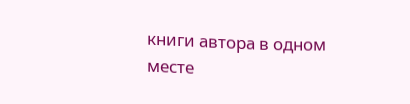книги автора в одном месте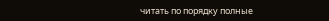читать по порядку полные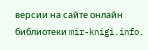версии на сайте онлайн библиотеки mir-knigi.info.